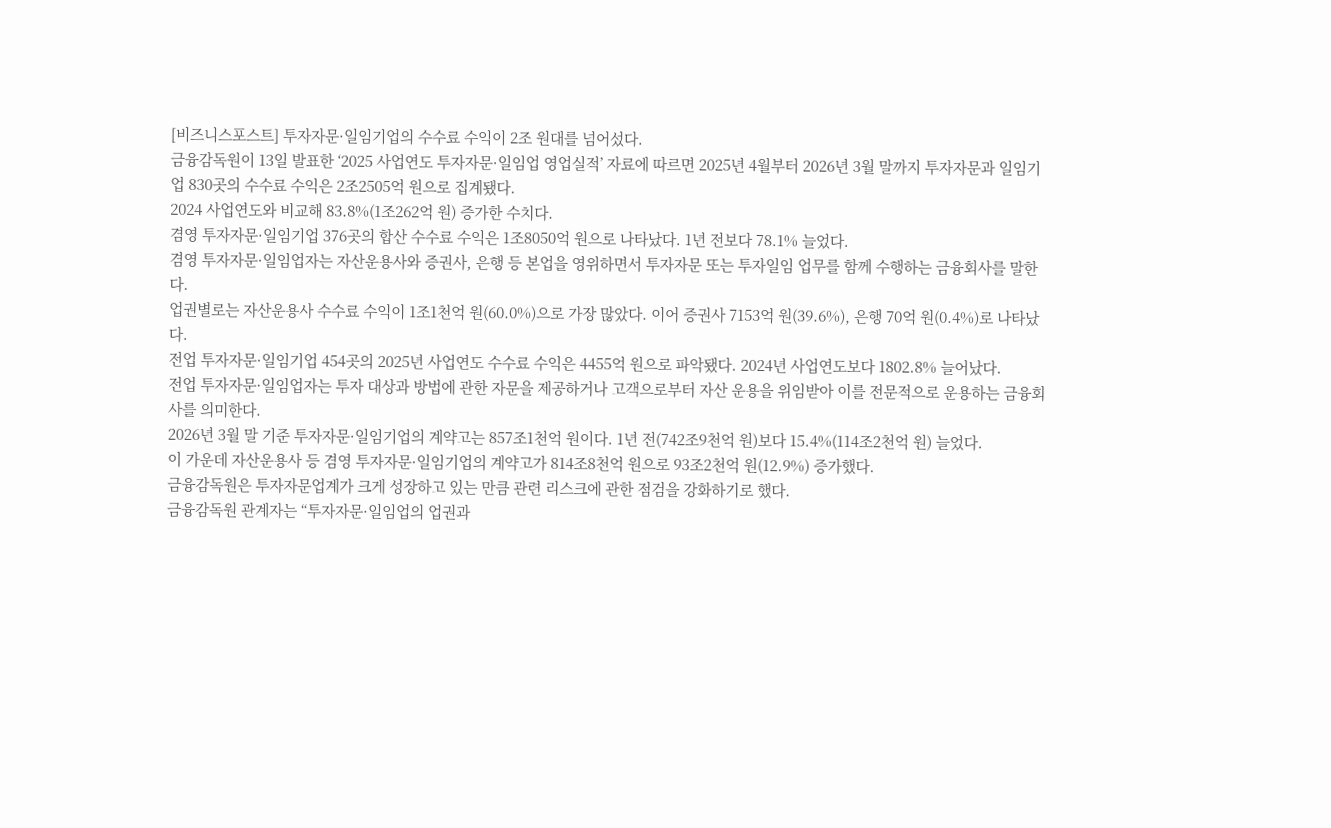[비즈니스포스트] 투자자문·일임기업의 수수료 수익이 2조 원대를 넘어섰다.
금융감독원이 13일 발표한 ‘2025 사업연도 투자자문·일임업 영업실적’ 자료에 따르면 2025년 4월부터 2026년 3월 말까지 투자자문과 일임기업 830곳의 수수료 수익은 2조2505억 원으로 집계됐다.
2024 사업연도와 비교해 83.8%(1조262억 원) 증가한 수치다.
겸영 투자자문·일임기업 376곳의 합산 수수료 수익은 1조8050억 원으로 나타났다. 1년 전보다 78.1% 늘었다.
겸영 투자자문·일임업자는 자산운용사와 증권사, 은행 등 본업을 영위하면서 투자자문 또는 투자일임 업무를 함께 수행하는 금융회사를 말한다.
업권별로는 자산운용사 수수료 수익이 1조1천억 원(60.0%)으로 가장 많았다. 이어 증권사 7153억 원(39.6%), 은행 70억 원(0.4%)로 나타났다.
전업 투자자문·일임기업 454곳의 2025년 사업연도 수수료 수익은 4455억 원으로 파악됐다. 2024년 사업연도보다 1802.8% 늘어났다.
전업 투자자문·일임업자는 투자 대상과 방법에 관한 자문을 제공하거나 고객으로부터 자산 운용을 위임받아 이를 전문적으로 운용하는 금융회사를 의미한다.
2026년 3월 말 기준 투자자문·일임기업의 계약고는 857조1천억 원이다. 1년 전(742조9천억 원)보다 15.4%(114조2천억 원) 늘었다.
이 가운데 자산운용사 등 겸영 투자자문·일임기업의 계약고가 814조8천억 원으로 93조2천억 원(12.9%) 증가했다.
금융감독원은 투자자문업계가 크게 성장하고 있는 만큼 관련 리스크에 관한 점검을 강화하기로 했다.
금융감독원 관계자는 “투자자문·일임업의 업권과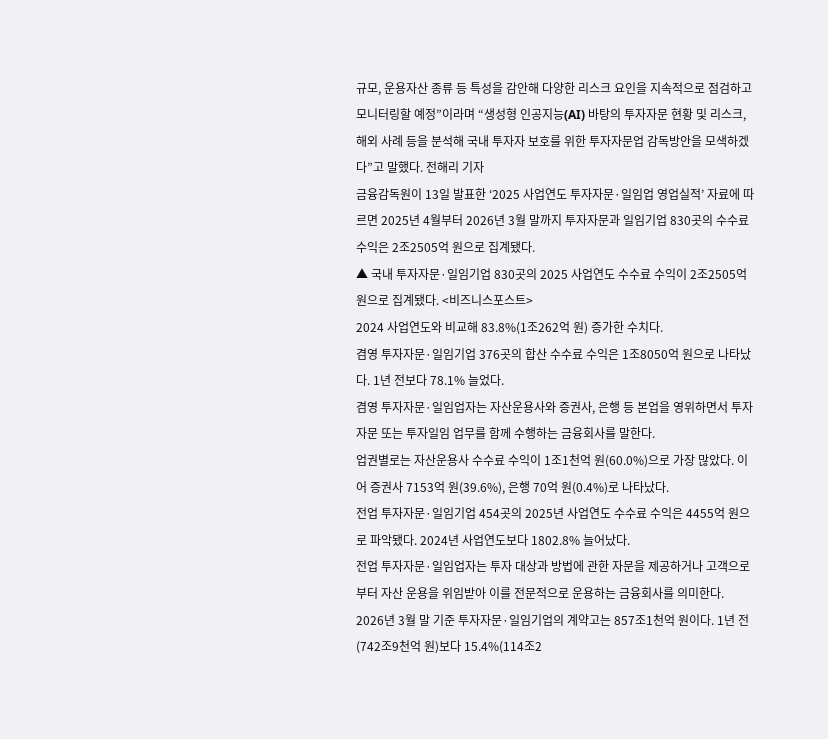규모, 운용자산 종류 등 특성을 감안해 다양한 리스크 요인을 지속적으로 점검하고 모니터링할 예정”이라며 “생성형 인공지능(AI) 바탕의 투자자문 현황 및 리스크, 해외 사례 등을 분석해 국내 투자자 보호를 위한 투자자문업 감독방안을 모색하겠다”고 말했다. 전해리 기자
금융감독원이 13일 발표한 ‘2025 사업연도 투자자문·일임업 영업실적’ 자료에 따르면 2025년 4월부터 2026년 3월 말까지 투자자문과 일임기업 830곳의 수수료 수익은 2조2505억 원으로 집계됐다.
▲ 국내 투자자문·일임기업 830곳의 2025 사업연도 수수료 수익이 2조2505억 원으로 집계됐다. <비즈니스포스트>
2024 사업연도와 비교해 83.8%(1조262억 원) 증가한 수치다.
겸영 투자자문·일임기업 376곳의 합산 수수료 수익은 1조8050억 원으로 나타났다. 1년 전보다 78.1% 늘었다.
겸영 투자자문·일임업자는 자산운용사와 증권사, 은행 등 본업을 영위하면서 투자자문 또는 투자일임 업무를 함께 수행하는 금융회사를 말한다.
업권별로는 자산운용사 수수료 수익이 1조1천억 원(60.0%)으로 가장 많았다. 이어 증권사 7153억 원(39.6%), 은행 70억 원(0.4%)로 나타났다.
전업 투자자문·일임기업 454곳의 2025년 사업연도 수수료 수익은 4455억 원으로 파악됐다. 2024년 사업연도보다 1802.8% 늘어났다.
전업 투자자문·일임업자는 투자 대상과 방법에 관한 자문을 제공하거나 고객으로부터 자산 운용을 위임받아 이를 전문적으로 운용하는 금융회사를 의미한다.
2026년 3월 말 기준 투자자문·일임기업의 계약고는 857조1천억 원이다. 1년 전(742조9천억 원)보다 15.4%(114조2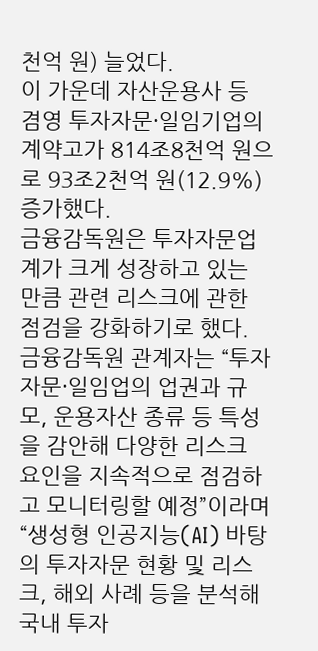천억 원) 늘었다.
이 가운데 자산운용사 등 겸영 투자자문·일임기업의 계약고가 814조8천억 원으로 93조2천억 원(12.9%) 증가했다.
금융감독원은 투자자문업계가 크게 성장하고 있는 만큼 관련 리스크에 관한 점검을 강화하기로 했다.
금융감독원 관계자는 “투자자문·일임업의 업권과 규모, 운용자산 종류 등 특성을 감안해 다양한 리스크 요인을 지속적으로 점검하고 모니터링할 예정”이라며 “생성형 인공지능(AI) 바탕의 투자자문 현황 및 리스크, 해외 사례 등을 분석해 국내 투자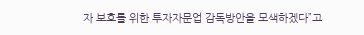자 보호를 위한 투자자문업 감독방안을 모색하겠다”고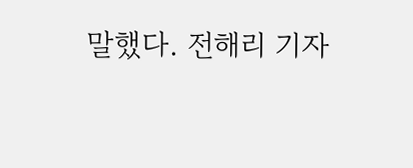말했다. 전해리 기자